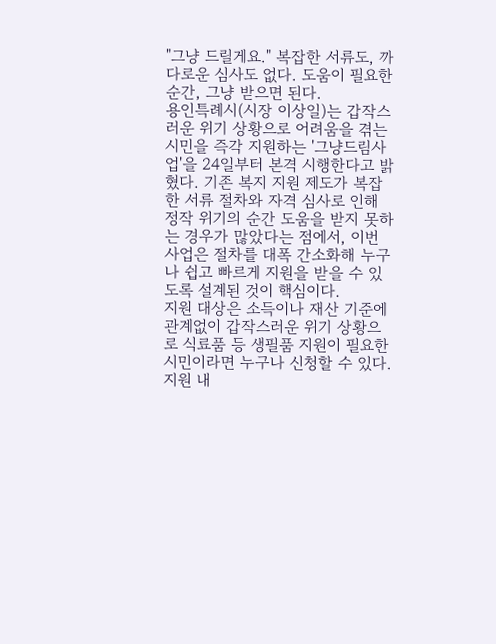"그냥 드릴게요." 복잡한 서류도, 까다로운 심사도 없다. 도움이 필요한 순간, 그냥 받으면 된다.
용인특례시(시장 이상일)는 갑작스러운 위기 상황으로 어려움을 겪는 시민을 즉각 지원하는 '그냥드림사업'을 24일부터 본격 시행한다고 밝혔다. 기존 복지 지원 제도가 복잡한 서류 절차와 자격 심사로 인해 정작 위기의 순간 도움을 받지 못하는 경우가 많았다는 점에서, 이번 사업은 절차를 대폭 간소화해 누구나 쉽고 빠르게 지원을 받을 수 있도록 설계된 것이 핵심이다.
지원 대상은 소득이나 재산 기준에 관계없이 갑작스러운 위기 상황으로 식료품 등 생필품 지원이 필요한 시민이라면 누구나 신청할 수 있다. 지원 내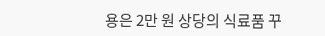용은 2만 원 상당의 식료품 꾸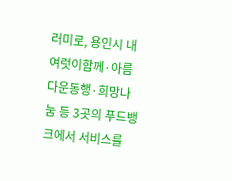러미로, 용인시 내 여럿이함께·아름다운동행·희망나눔 등 3곳의 푸드뱅크에서 서비스를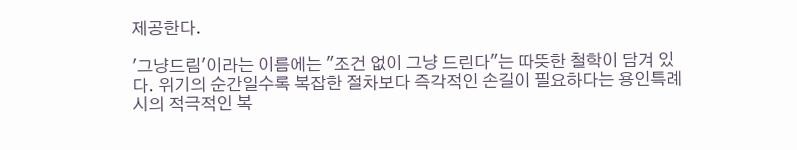제공한다.

'그냥드림'이라는 이름에는 "조건 없이 그냥 드린다"는 따뜻한 철학이 담겨 있다. 위기의 순간일수록 복잡한 절차보다 즉각적인 손길이 필요하다는 용인특례시의 적극적인 복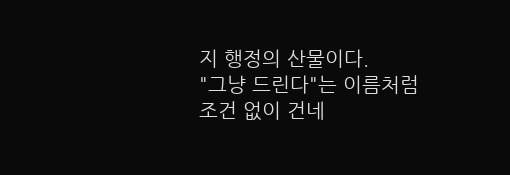지 행정의 산물이다.
"그냥 드린다"는 이름처럼 조건 없이 건네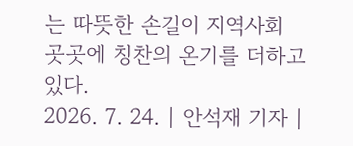는 따뜻한 손길이 지역사회 곳곳에 칭찬의 온기를 더하고 있다.
2026. 7. 24. | 안석재 기자 |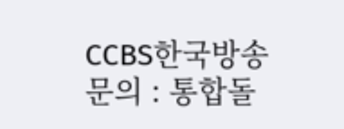CCBS한국방송
문의 : 통합돌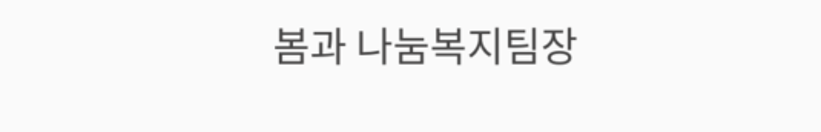봄과 나눔복지팀장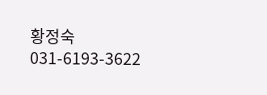황정숙 031-6193-3622